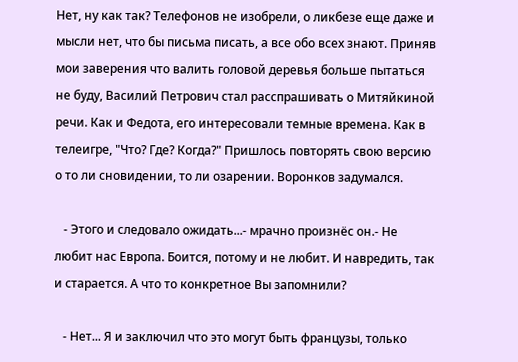Нет, ну как так? Телефонов не изобрели, о ликбезе еще даже и мысли нет, что бы письма писать, а все обо всех знают. Приняв мои заверения что валить головой деревья больше пытаться не буду, Василий Петрович стал расспрашивать о Митяйкиной речи. Как и Федота, его интересовали темные времена. Как в телеигре, "Что? Где? Когда?" Пришлось повторять свою версию о то ли сновидении, то ли озарении. Воронков задумался.

   - Этого и следовало ожидать...- мрачно произнёс он.- Не любит нас Европа. Боится, потому и не любит. И навредить, так и старается. А что то конкретное Вы запомнили?

   - Нет... Я и заключил что это могут быть французы, только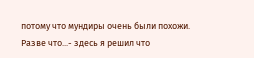потому что мундиры очень были похожи. Разве что...- здесь я решил что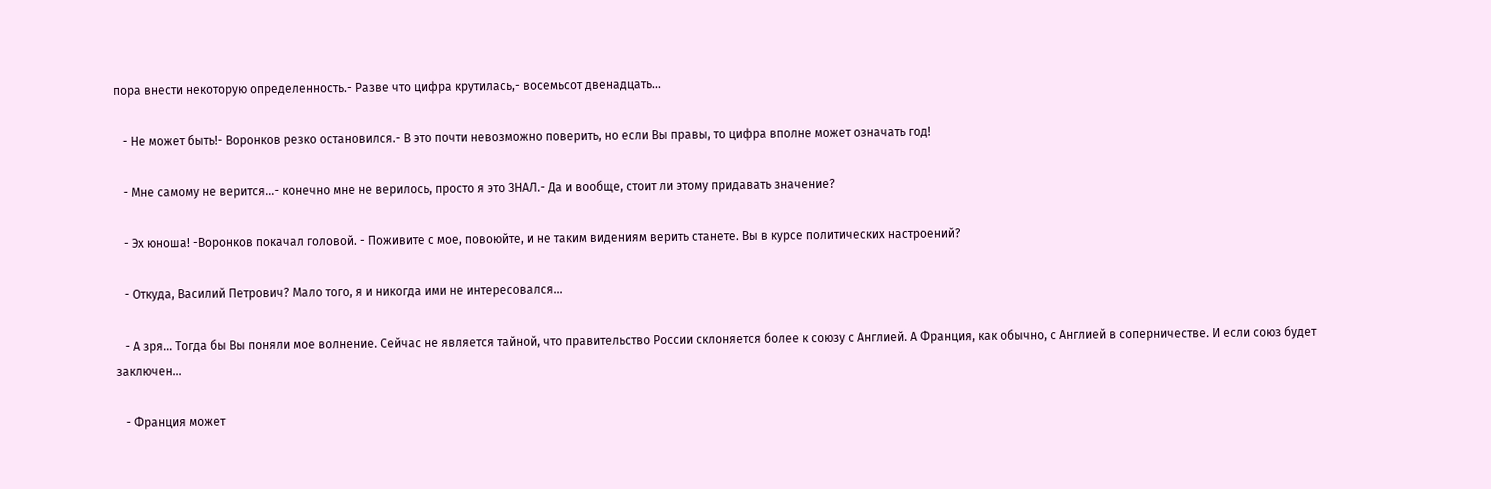пора внести некоторую определенность.- Разве что цифра крутилась,- восемьсот двенадцать...

   - Не может быть!- Воронков резко остановился.- В это почти невозможно поверить, но если Вы правы, то цифра вполне может означать год!

   - Мне самому не верится...- конечно мне не верилось, просто я это ЗНАЛ.- Да и вообще, стоит ли этому придавать значение?

   - Эх юноша! -Воронков покачал головой. - Поживите с мое, повоюйте, и не таким видениям верить станете. Вы в курсе политических настроений?

   - Откуда, Василий Петрович? Мало того, я и никогда ими не интересовался...

   - А зря... Тогда бы Вы поняли мое волнение. Сейчас не является тайной, что правительство России склоняется более к союзу с Англией. А Франция, как обычно, с Англией в соперничестве. И если союз будет заключен...

   - Франция может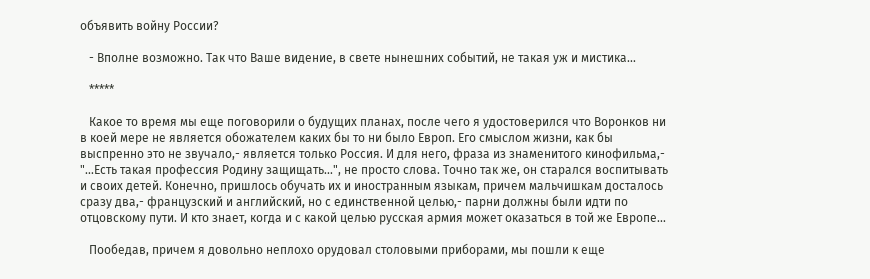объявить войну России?

   - Вполне возможно. Так что Ваше видение, в свете нынешних событий, не такая уж и мистика...

   *****

   Какое то время мы еще поговорили о будущих планах, после чего я удостоверился что Воронков ни в коей мере не является обожателем каких бы то ни было Европ. Его смыслом жизни, как бы выспренно это не звучало,- является только Россия. И для него, фраза из знаменитого кинофильма,- "...Есть такая профессия Родину защищать...", не просто слова. Точно так же, он старался воспитывать и своих детей. Конечно, пришлось обучать их и иностранным языкам, причем мальчишкам досталось сразу два,- французский и английский, но с единственной целью,- парни должны были идти по отцовскому пути. И кто знает, когда и с какой целью русская армия может оказаться в той же Европе...

   Пообедав, причем я довольно неплохо орудовал столовыми приборами, мы пошли к еще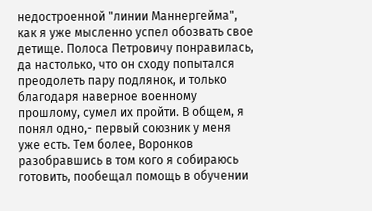недостроенной "линии Маннергейма", как я уже мысленно успел обозвать свое детище. Полоса Петровичу понравилась, да настолько, что он сходу попытался преодолеть пару подлянок, и только благодаря наверное военному прошлому, сумел их пройти. В общем, я понял одно,- первый союзник у меня уже есть. Тем более, Воронков разобравшись в том кого я собираюсь готовить, пообещал помощь в обучении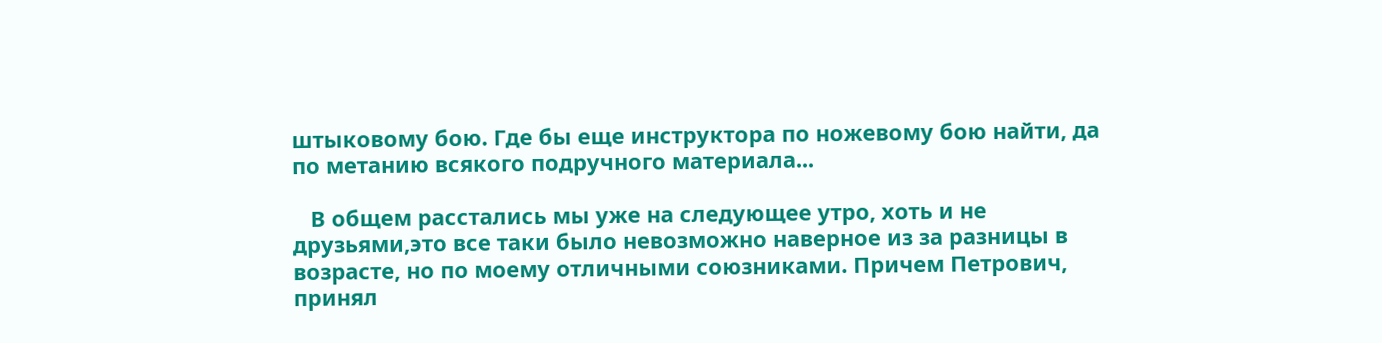штыковому бою. Где бы еще инструктора по ножевому бою найти, да по метанию всякого подручного материала...

   В общем расстались мы уже на следующее утро, хоть и не друзьями,это все таки было невозможно наверное из за разницы в возрасте, но по моему отличными союзниками. Причем Петрович, принял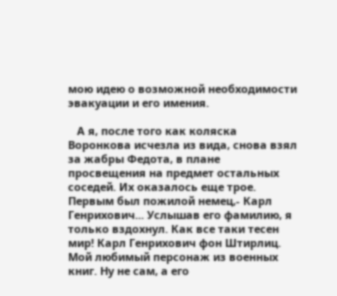мою идею о возможной необходимости эвакуации и его имения.

   А я, после того как коляска Воронкова исчезла из вида, снова взял за жабры Федота, в плане просвещения на предмет остальных соседей. Их оказалось еще трое. Первым был пожилой немец,- Карл Генрихович... Услышав его фамилию, я только вздохнул. Как все таки тесен мир! Карл Генрихович фон Штирлиц. Мой любимый персонаж из военных книг. Ну не сам, а его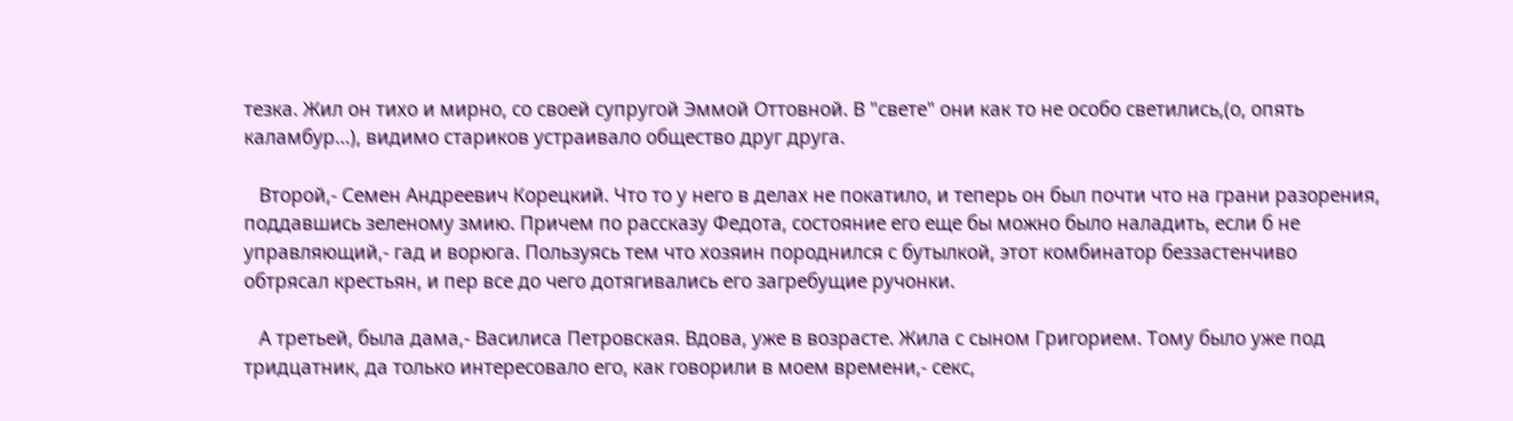тезка. Жил он тихо и мирно, со своей супругой Эммой Оттовной. В "свете" они как то не особо светились,(о, опять каламбур...), видимо стариков устраивало общество друг друга.

   Второй,- Семен Андреевич Корецкий. Что то у него в делах не покатило, и теперь он был почти что на грани разорения, поддавшись зеленому змию. Причем по рассказу Федота, состояние его еще бы можно было наладить, если б не управляющий,- гад и ворюга. Пользуясь тем что хозяин породнился с бутылкой, этот комбинатор беззастенчиво обтрясал крестьян, и пер все до чего дотягивались его загребущие ручонки.

   А третьей, была дама,- Василиса Петровская. Вдова, уже в возрасте. Жила с сыном Григорием. Тому было уже под тридцатник, да только интересовало его, как говорили в моем времени,- секс,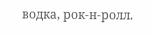водка, рок-н-ролл.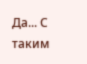Да... С таким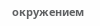окружением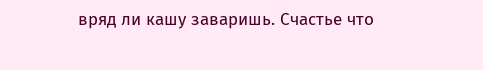вряд ли кашу заваришь. Счастье что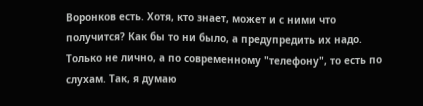Воронков есть. Хотя, кто знает, может и с ними что получится? Как бы то ни было, а предупредить их надо. Только не лично, а по современному "телефону", то есть по слухам. Так, я думаю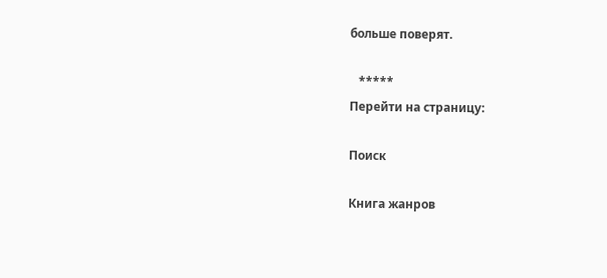больше поверят.

   *****
Перейти на страницу:

Поиск

Книга жанров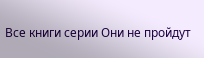Все книги серии Они не пройдут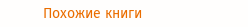Похожие книги